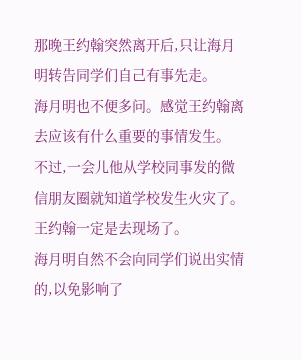那晚王约翰突然离开后,只让海月明转告同学们自己有事先走。
海月明也不便多问。感觉王约翰离去应该有什么重要的事情发生。
不过,一会儿他从学校同事发的微信朋友圈就知道学校发生火灾了。王约翰一定是去现场了。
海月明自然不会向同学们说出实情的,以免影响了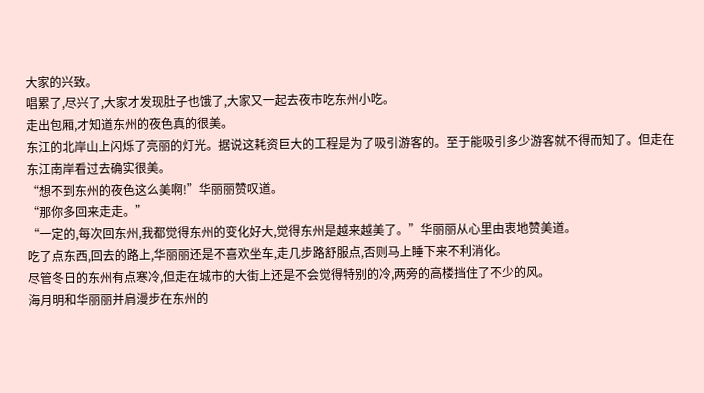大家的兴致。
唱累了,尽兴了,大家才发现肚子也饿了,大家又一起去夜市吃东州小吃。
走出包厢,才知道东州的夜色真的很美。
东江的北岸山上闪烁了亮丽的灯光。据说这耗资巨大的工程是为了吸引游客的。至于能吸引多少游客就不得而知了。但走在东江南岸看过去确实很美。
“想不到东州的夜色这么美啊!”华丽丽赞叹道。
“那你多回来走走。”
“一定的,每次回东州,我都觉得东州的变化好大,觉得东州是越来越美了。”华丽丽从心里由衷地赞美道。
吃了点东西,回去的路上,华丽丽还是不喜欢坐车,走几步路舒服点,否则马上睡下来不利消化。
尽管冬日的东州有点寒冷,但走在城市的大街上还是不会觉得特别的冷,两旁的高楼挡住了不少的风。
海月明和华丽丽并肩漫步在东州的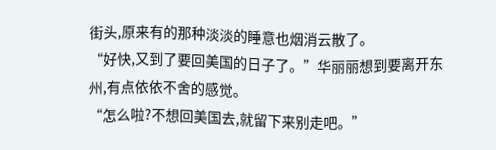街头,原来有的那种淡淡的睡意也烟消云散了。
“好快,又到了要回美国的日子了。”华丽丽想到要离开东州,有点依依不舍的感觉。
“怎么啦?不想回美国去,就留下来别走吧。”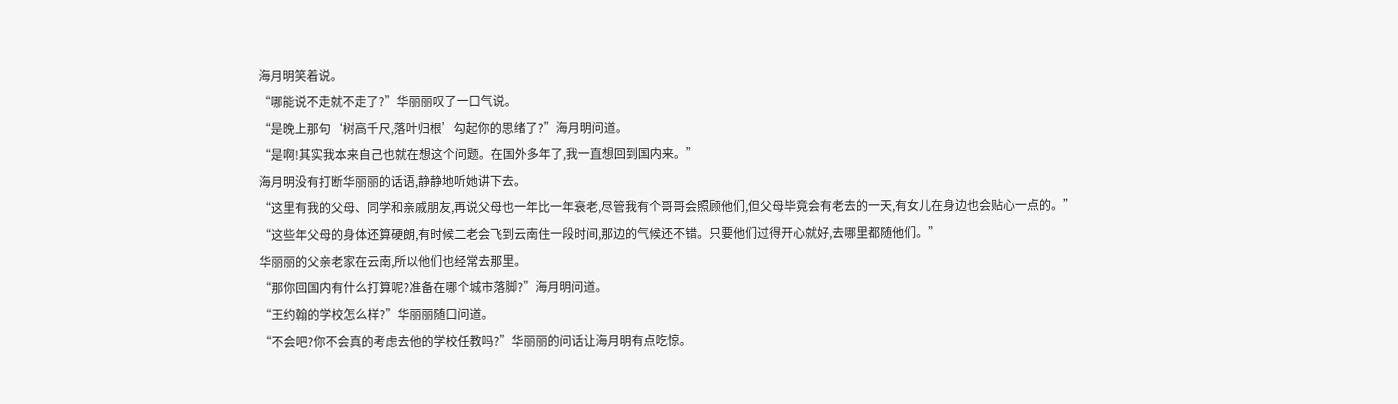海月明笑着说。
“哪能说不走就不走了?”华丽丽叹了一口气说。
“是晚上那句‘树高千尺,落叶归根’勾起你的思绪了?”海月明问道。
“是啊!其实我本来自己也就在想这个问题。在国外多年了,我一直想回到国内来。”
海月明没有打断华丽丽的话语,静静地听她讲下去。
“这里有我的父母、同学和亲戚朋友,再说父母也一年比一年衰老,尽管我有个哥哥会照顾他们,但父母毕竟会有老去的一天,有女儿在身边也会贴心一点的。”
“这些年父母的身体还算硬朗,有时候二老会飞到云南住一段时间,那边的气候还不错。只要他们过得开心就好,去哪里都随他们。”
华丽丽的父亲老家在云南,所以他们也经常去那里。
“那你回国内有什么打算呢?准备在哪个城市落脚?”海月明问道。
“王约翰的学校怎么样?”华丽丽随口问道。
“不会吧?你不会真的考虑去他的学校任教吗?”华丽丽的问话让海月明有点吃惊。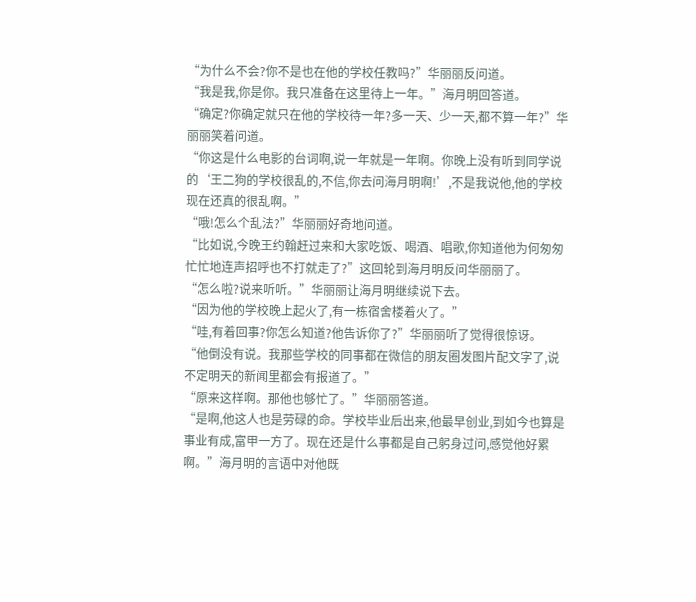“为什么不会?你不是也在他的学校任教吗?”华丽丽反问道。
“我是我,你是你。我只准备在这里待上一年。”海月明回答道。
“确定?你确定就只在他的学校待一年?多一天、少一天,都不算一年?”华丽丽笑着问道。
“你这是什么电影的台词啊,说一年就是一年啊。你晚上没有听到同学说的‘王二狗的学校很乱的,不信,你去问海月明啊!’,不是我说他,他的学校现在还真的很乱啊。”
“哦!怎么个乱法?”华丽丽好奇地问道。
“比如说,今晚王约翰赶过来和大家吃饭、喝酒、唱歌,你知道他为何匆匆忙忙地连声招呼也不打就走了?”这回轮到海月明反问华丽丽了。
“怎么啦?说来听听。”华丽丽让海月明继续说下去。
“因为他的学校晚上起火了,有一栋宿舍楼着火了。”
“哇,有着回事?你怎么知道?他告诉你了?”华丽丽听了觉得很惊讶。
“他倒没有说。我那些学校的同事都在微信的朋友圈发图片配文字了,说不定明天的新闻里都会有报道了。”
“原来这样啊。那他也够忙了。”华丽丽答道。
“是啊,他这人也是劳碌的命。学校毕业后出来,他最早创业,到如今也算是事业有成,富甲一方了。现在还是什么事都是自己躬身过问,感觉他好累啊。”海月明的言语中对他既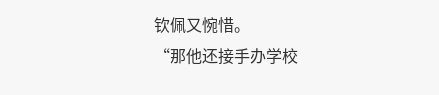钦佩又惋惜。
“那他还接手办学校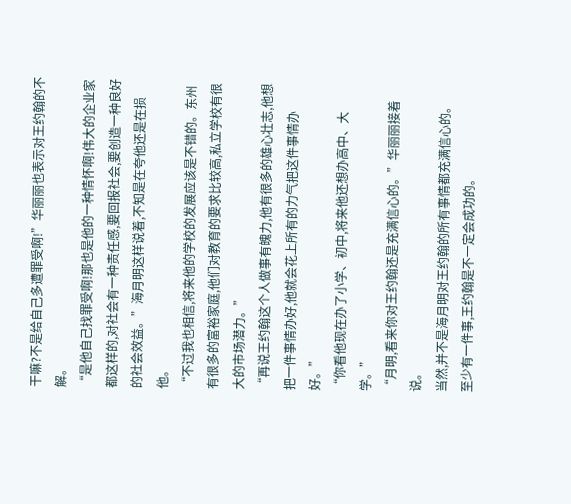干嘛?不是给自己多遭罪受啊!”华丽丽也表示对王约翰的不解。
“是他自己找罪受啊!那也是他的一种情怀啊!伟大的企业家都这样的,对社会有一种责任感,要回报社会,要创造一种良好的社会效益。”海月明这样说着,不知是在夸他还是在损他。
“不过我也相信,将来他的学校的发展应该是不错的。东州有很多的富裕家庭,他们对教育的要求比较高,私立学校有很大的市场潜力。”
“再说王约翰这个人做事有魄力,他有很多的雄心壮志,他想把一件事情办好,他就会花上所有的力气把这件事情办好。”
“你看他现在办了小学、初中,将来他还想办高中、大学。”
“月明,看来你对王约翰还是充满信心的。”华丽丽接着说。
当然,并不是海月明对王约翰的所有事情都充满信心的。
至少有一件事,王约翰是不一定会成功的。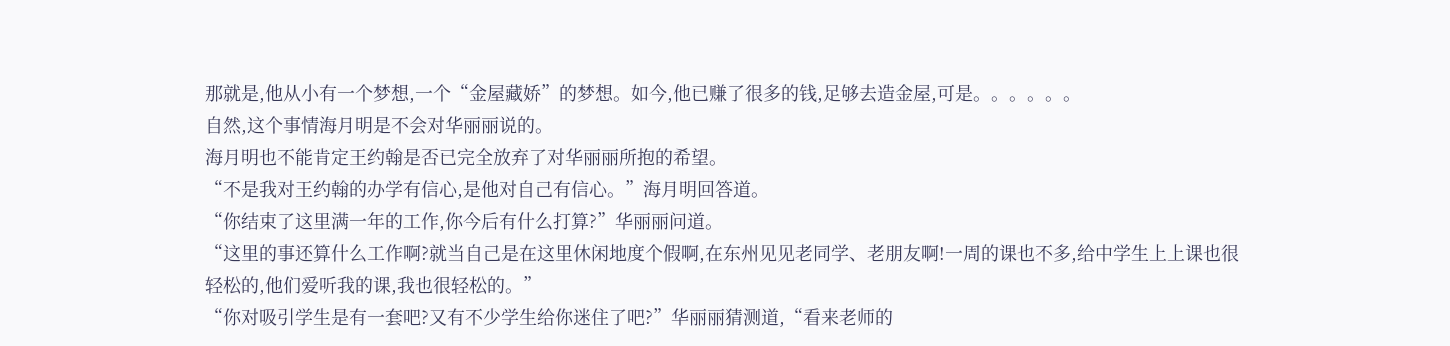那就是,他从小有一个梦想,一个“金屋藏娇”的梦想。如今,他已赚了很多的钱,足够去造金屋,可是。。。。。。
自然,这个事情海月明是不会对华丽丽说的。
海月明也不能肯定王约翰是否已完全放弃了对华丽丽所抱的希望。
“不是我对王约翰的办学有信心,是他对自己有信心。”海月明回答道。
“你结束了这里满一年的工作,你今后有什么打算?”华丽丽问道。
“这里的事还算什么工作啊?就当自己是在这里休闲地度个假啊,在东州见见老同学、老朋友啊!一周的课也不多,给中学生上上课也很轻松的,他们爱听我的课,我也很轻松的。”
“你对吸引学生是有一套吧?又有不少学生给你迷住了吧?”华丽丽猜测道,“看来老师的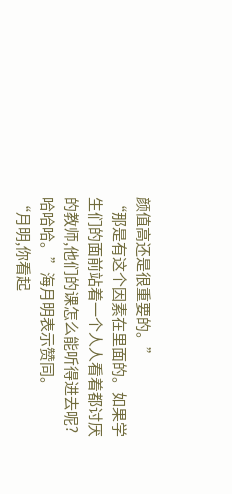颜值高还是很重要的。”
“那是有这个因素在里面的。如果学生们的面前站着一个人人看着都讨厌的教师,他们的课怎么能听得进去呢?哈哈哈。”海月明表示赞同。
“月明,你看起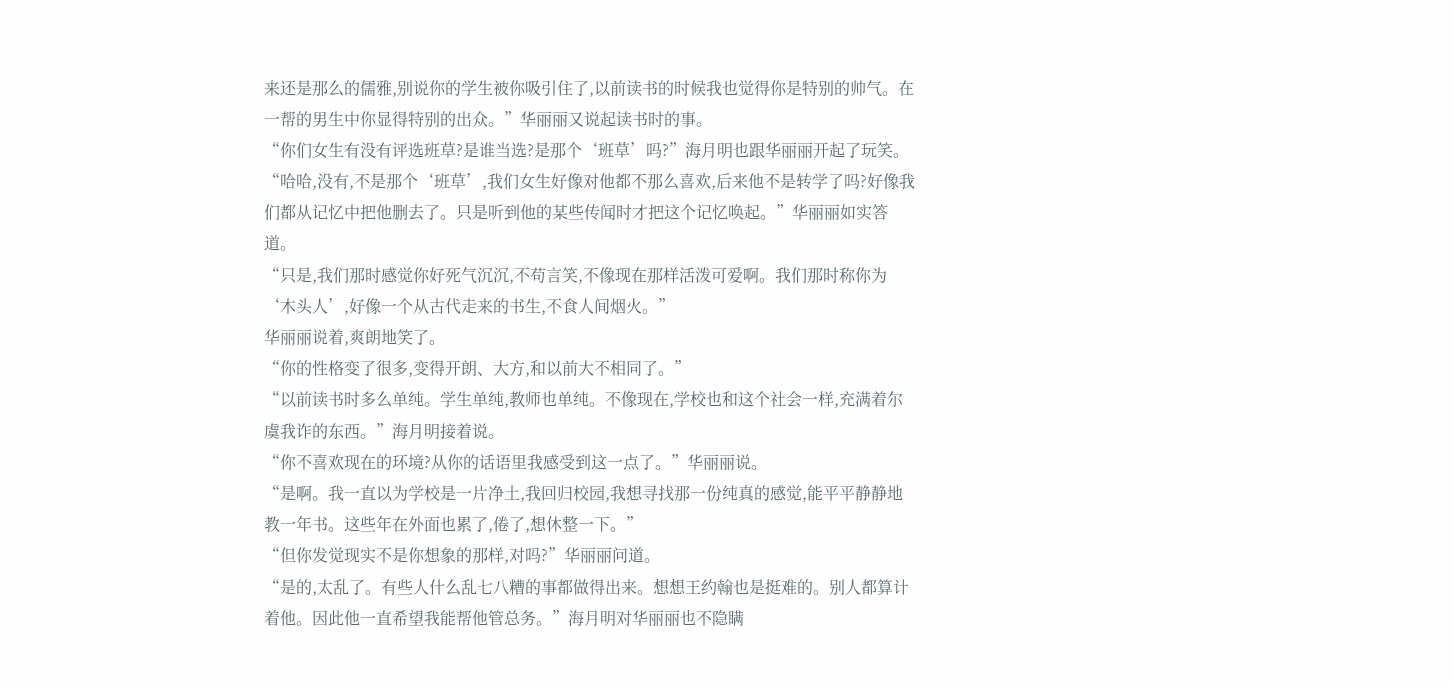来还是那么的儒雅,别说你的学生被你吸引住了,以前读书的时候我也觉得你是特别的帅气。在一帮的男生中你显得特别的出众。”华丽丽又说起读书时的事。
“你们女生有没有评选班草?是谁当选?是那个‘班草’吗?”海月明也跟华丽丽开起了玩笑。
“哈哈,没有,不是那个‘班草’,我们女生好像对他都不那么喜欢,后来他不是转学了吗?好像我们都从记忆中把他删去了。只是听到他的某些传闻时才把这个记忆唤起。”华丽丽如实答道。
“只是,我们那时感觉你好死气沉沉,不苟言笑,不像现在那样活泼可爱啊。我们那时称你为‘木头人’,好像一个从古代走来的书生,不食人间烟火。”
华丽丽说着,爽朗地笑了。
“你的性格变了很多,变得开朗、大方,和以前大不相同了。”
“以前读书时多么单纯。学生单纯,教师也单纯。不像现在,学校也和这个社会一样,充满着尔虞我诈的东西。”海月明接着说。
“你不喜欢现在的环境?从你的话语里我感受到这一点了。”华丽丽说。
“是啊。我一直以为学校是一片净土,我回归校园,我想寻找那一份纯真的感觉,能平平静静地教一年书。这些年在外面也累了,倦了,想休整一下。”
“但你发觉现实不是你想象的那样,对吗?”华丽丽问道。
“是的,太乱了。有些人什么乱七八糟的事都做得出来。想想王约翰也是挺难的。别人都算计着他。因此他一直希望我能帮他管总务。”海月明对华丽丽也不隐瞒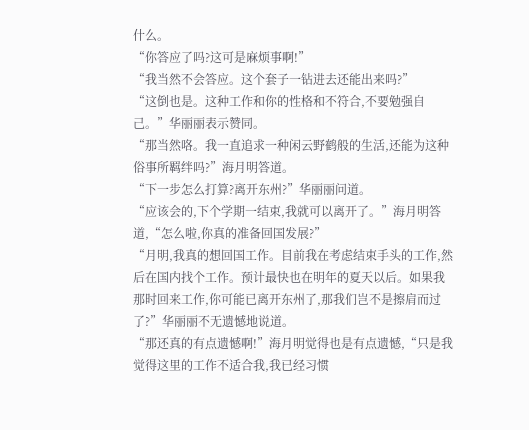什么。
“你答应了吗?这可是麻烦事啊!”
“我当然不会答应。这个套子一钻进去还能出来吗?”
“这倒也是。这种工作和你的性格和不符合,不要勉强自己。”华丽丽表示赞同。
“那当然咯。我一直追求一种闲云野鹤般的生活,还能为这种俗事所羁绊吗?”海月明答道。
“下一步怎么打算?离开东州?”华丽丽问道。
“应该会的,下个学期一结束,我就可以离开了。”海月明答道,“怎么啦,你真的准备回国发展?”
“月明,我真的想回国工作。目前我在考虑结束手头的工作,然后在国内找个工作。预计最快也在明年的夏天以后。如果我那时回来工作,你可能已离开东州了,那我们岂不是擦肩而过了?”华丽丽不无遗憾地说道。
“那还真的有点遗憾啊!”海月明觉得也是有点遗憾,“只是我觉得这里的工作不适合我,我已经习惯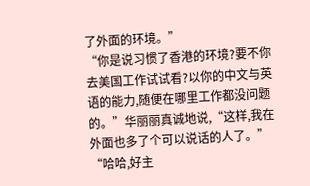了外面的环境。”
“你是说习惯了香港的环境?要不你去美国工作试试看?以你的中文与英语的能力,随便在哪里工作都没问题的。”华丽丽真诚地说,“这样,我在外面也多了个可以说话的人了。”
“哈哈,好主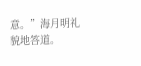意。”海月明礼貌地答道。